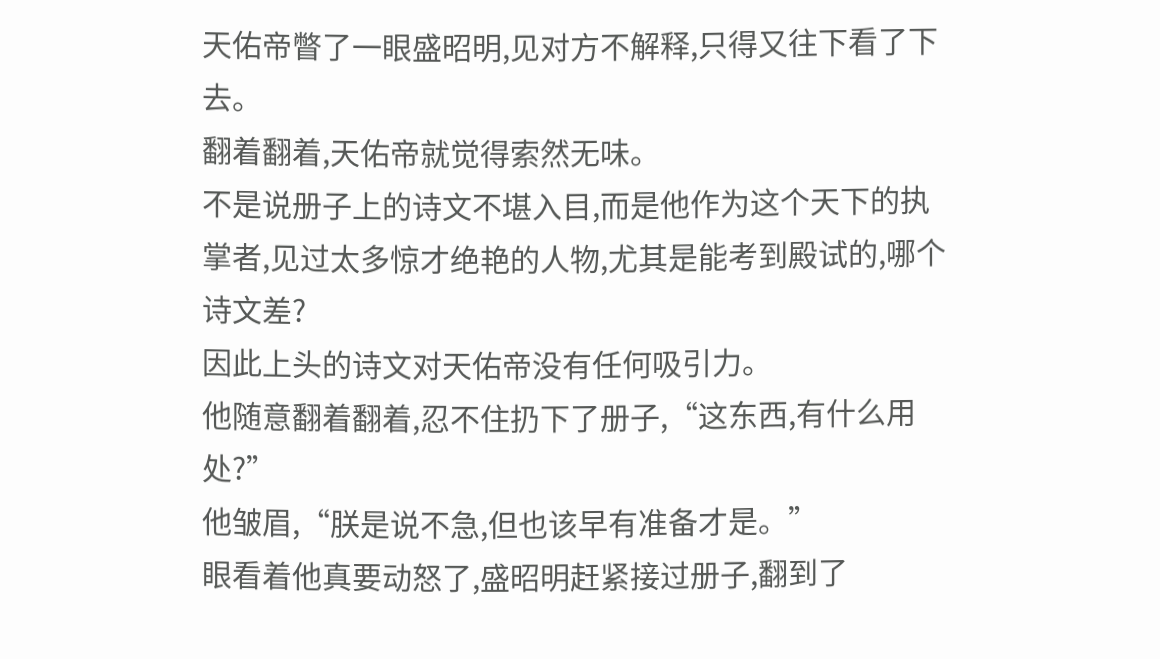天佑帝瞥了一眼盛昭明,见对方不解释,只得又往下看了下去。
翻着翻着,天佑帝就觉得索然无味。
不是说册子上的诗文不堪入目,而是他作为这个天下的执掌者,见过太多惊才绝艳的人物,尤其是能考到殿试的,哪个诗文差?
因此上头的诗文对天佑帝没有任何吸引力。
他随意翻着翻着,忍不住扔下了册子,“这东西,有什么用处?”
他皱眉,“朕是说不急,但也该早有准备才是。”
眼看着他真要动怒了,盛昭明赶紧接过册子,翻到了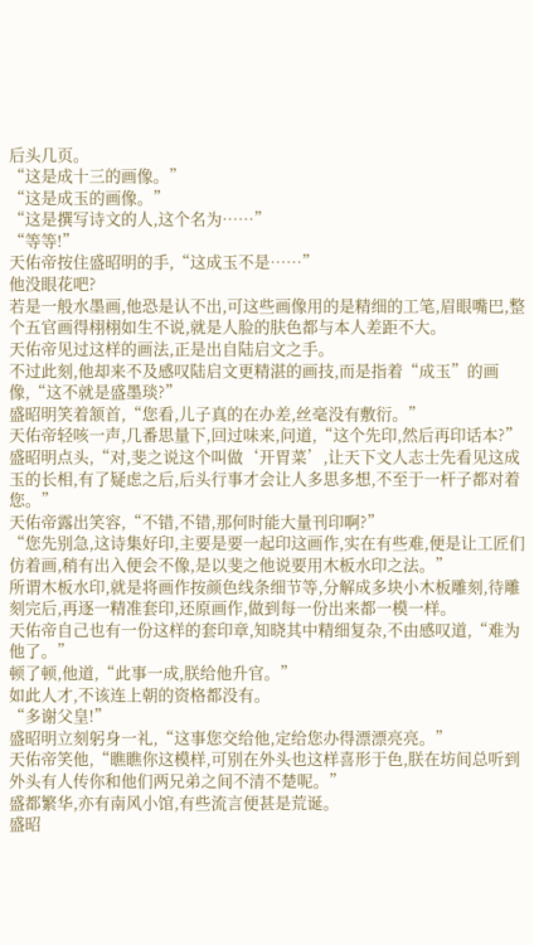后头几页。
“这是成十三的画像。”
“这是成玉的画像。”
“这是撰写诗文的人,这个名为……”
“等等!”
天佑帝按住盛昭明的手,“这成玉不是……”
他没眼花吧?
若是一般水墨画,他恐是认不出,可这些画像用的是精细的工笔,眉眼嘴巴,整个五官画得栩栩如生不说,就是人脸的肤色都与本人差距不大。
天佑帝见过这样的画法,正是出自陆启文之手。
不过此刻,他却来不及感叹陆启文更精湛的画技,而是指着“成玉”的画像,“这不就是盛墨琰?”
盛昭明笑着颔首,“您看,儿子真的在办差,丝毫没有敷衍。”
天佑帝轻咳一声,几番思量下,回过味来,问道,“这个先印,然后再印话本?”
盛昭明点头,“对,斐之说这个叫做‘开胃菜’,让天下文人志士先看见这成玉的长相,有了疑虑之后,后头行事才会让人多思多想,不至于一杆子都对着您。”
天佑帝露出笑容,“不错,不错,那何时能大量刊印啊?”
“您先别急,这诗集好印,主要是要一起印这画作,实在有些难,便是让工匠们仿着画,稍有出入便会不像,是以斐之他说要用木板水印之法。”
所谓木板水印,就是将画作按颜色线条细节等,分解成多块小木板雕刻,待雕刻完后,再逐一精准套印,还原画作,做到每一份出来都一模一样。
天佑帝自己也有一份这样的套印章,知晓其中精细复杂,不由感叹道,“难为他了。”
顿了顿,他道,“此事一成,朕给他升官。”
如此人才,不该连上朝的资格都没有。
“多谢父皇!”
盛昭明立刻躬身一礼,“这事您交给他,定给您办得漂漂亮亮。”
天佑帝笑他,“瞧瞧你这模样,可别在外头也这样喜形于色,朕在坊间总听到外头有人传你和他们两兄弟之间不清不楚呢。”
盛都繁华,亦有南风小馆,有些流言便甚是荒诞。
盛昭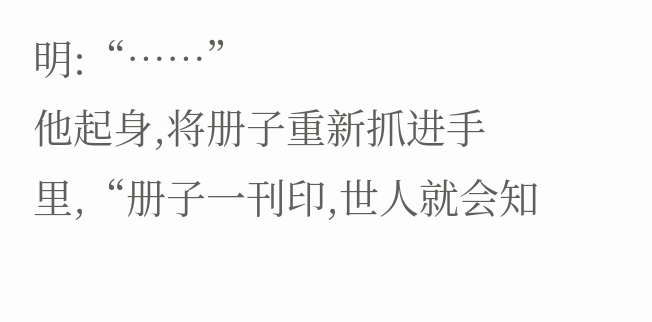明:“……”
他起身,将册子重新抓进手里,“册子一刊印,世人就会知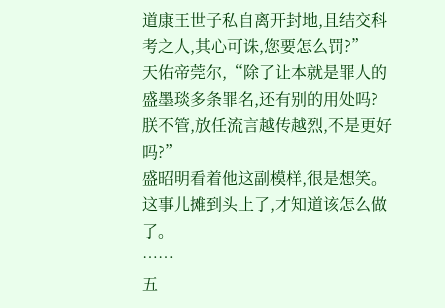道康王世子私自离开封地,且结交科考之人,其心可诛,您要怎么罚?”
天佑帝莞尔,“除了让本就是罪人的盛墨琰多条罪名,还有别的用处吗?
朕不管,放任流言越传越烈,不是更好吗?”
盛昭明看着他这副模样,很是想笑。
这事儿摊到头上了,才知道该怎么做了。
……
五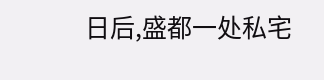日后,盛都一处私宅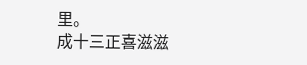里。
成十三正喜滋滋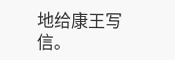地给康王写信。